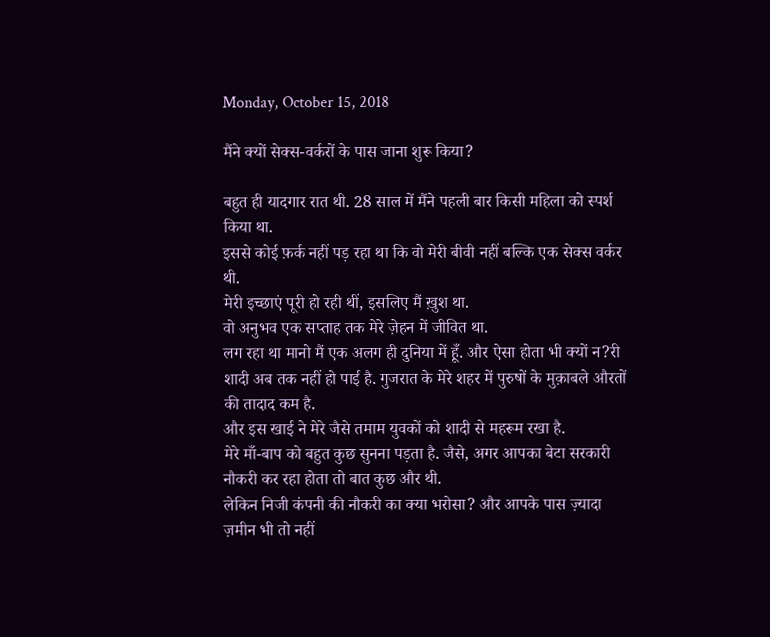Monday, October 15, 2018

मैंने क्यों सेक्स-वर्करों के पास जाना शुरू किया?

बहुत ही यादगार रात थी. 28 साल में मैंने पहली बार किसी महिला को स्पर्श किया था.
इससे कोई फ़र्क नहीं पड़ रहा था कि वो मेरी बीवी नहीं बल्कि एक सेक्स वर्कर थी.
मेरी इच्छाएं पूरी हो रही थीं, इसलिए मैं ख़ुश था.
वो अनुभव एक सप्ताह तक मेरे ज़ेहन में जीवित था.
लग रहा था मानो मैं एक अलग ही दुनिया में हूँ. और ऐसा होता भी क्यों न?री शादी अब तक नहीं हो पाई है. गुजरात के मेरे शहर में पुरुषों के मुक़ाबले औरतों की तादाद कम है.
और इस खाई ने मेरे जैसे तमाम युवकों को शादी से महरूम रखा है.
मेरे माँ-बाप को बहुत कुछ सुनना पड़ता है. जैसे, अगर आपका बेटा सरकारी नौकरी कर रहा होता तो बात कुछ और थी.
लेकिन निजी कंपनी की नौकरी का क्या भरोसा? और आपके पास ज़्यादा ज़मीन भी तो नहीं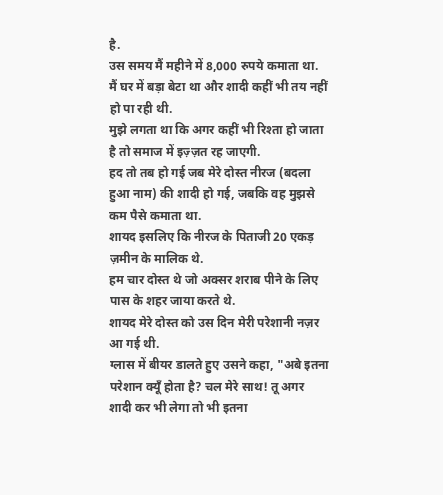है.
उस समय मैं महीने में 8,000 रुपये कमाता था. मैं घर में बड़ा बेटा था और शादी कहीं भी तय नहीं हो पा रही थी.
मुझे लगता था कि अगर कहीं भी रिश्ता हो जाता है तो समाज में इज़्ज़त रह जाएगी.
हद तो तब हो गई जब मेरे दोस्त नीरज (बदला हुआ नाम) की शादी हो गई, जबकि वह मुझसे कम पैसे कमाता था.
शायद इसलिए कि नीरज के पिताजी 20 एकड़ ज़मीन के मालिक थे.
हम चार दोस्त थे जो अक्सर शराब पीने के लिए पास के शहर जाया करते थे.
शायद मेरे दोस्त को उस दिन मेरी परेशानी नज़र आ गई थी.
ग्लास में बीयर डालते हुए उसने कहा, "अबे इतना परेशान क्यूँ होता है? चल मेरे साथ! तू अगर शादी कर भी लेगा तो भी इतना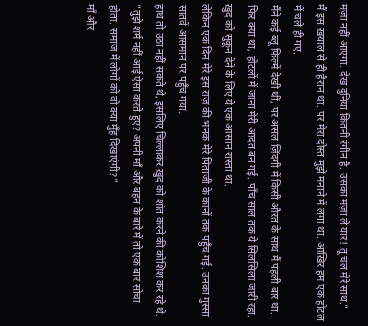मज़ा नहीं आएगा. देख दुनिया कितनी रंगीन है. उसका मज़ा ले यार! तू चल मेरे साथ."
मैं इस ख़याल से ही हैरान था. पर मेरा दोस्त मुझे मनाने में लगा था. आख़िर हम एक होटल में चले ही गए.
मैंने कई ब्लू फिल्में देखी थीं, पर असल ज़िंदगी में किसी औरत के साथ मैं पहली बार था.
फिर क्या था, होटलों में जाना मेरी आदत बन गई. पाँच साल तक ये सिलसिला जारी रहा. ख़ुद को सुकून देने के लिए ये एक आसान रास्ता था.
लेकिन एक दिन मेरे इस राज़ की भनक मेरे पिताजी के कानों तक पहुँच गई. उनका गुस्सा सातवें आसमान पर पहुँच गया.
हाथ तो उठा नहीं सकते थे, इसलिए चिल्लाकर ख़ुद को शांत करने की कोशिश कर रहे थे.
"तुझे शर्म नहीं आई ऐसा करते हुए? अपनी माँ और बहन के बारे में तो एक बार सोचा होता. समाज में लोगों को वो क्या मुँह दिखाएंगी?"
माँ और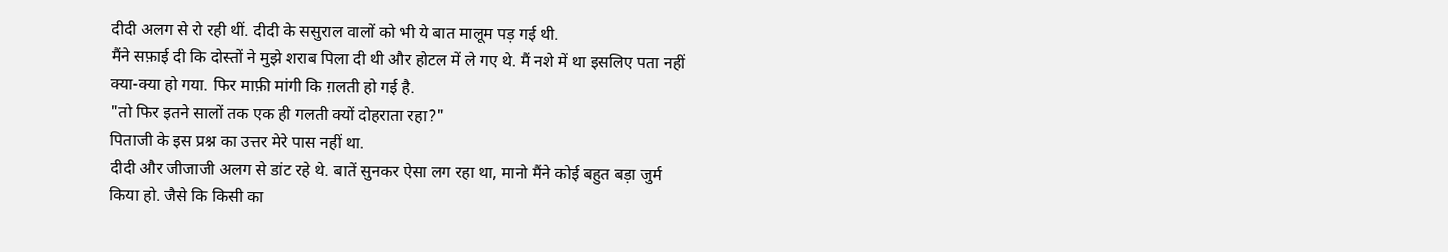दीदी अलग से रो रही थीं. दीदी के ससुराल वालों को भी ये बात मालूम पड़ गई थी.
मैंने सफ़ाई दी कि दोस्तों ने मुझे शराब पिला दी थी और होटल में ले गए थे. मैं नशे में था इसलिए पता नहीं क्या-क्या हो गया. फिर माफ़ी मांगी कि ग़लती हो गई है.
"तो फिर इतने सालों तक एक ही गलती क्यों दोहराता रहा?"
पिताजी के इस प्रश्न का उत्तर मेरे पास नहीं था.
दीदी और जीजाजी अलग से डांट रहे थे. बातें सुनकर ऐसा लग रहा था, मानो मैंने कोई बहुत बड़ा जुर्म किया हो. जैसे कि किसी का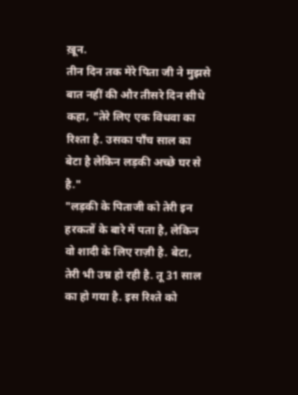ख़ून.
तीन दिन तक मेरे पिता जी ने मुझसे बात नहीं की और तीसरे दिन सीधे कहा, "तेरे लिए एक विधवा का रिश्ता है. उसका पाँच साल का बेटा है लेकिन लड़की अच्छे घर से है."
"लड़की के पिताजी को तेरी इन हरकतों के बारे में पता है, लेकिन वो शादी के लिए राज़ी है. बेटा, तेरी भी उम्र हो रही है. तू 31 साल का हो गया है. इस रिश्ते को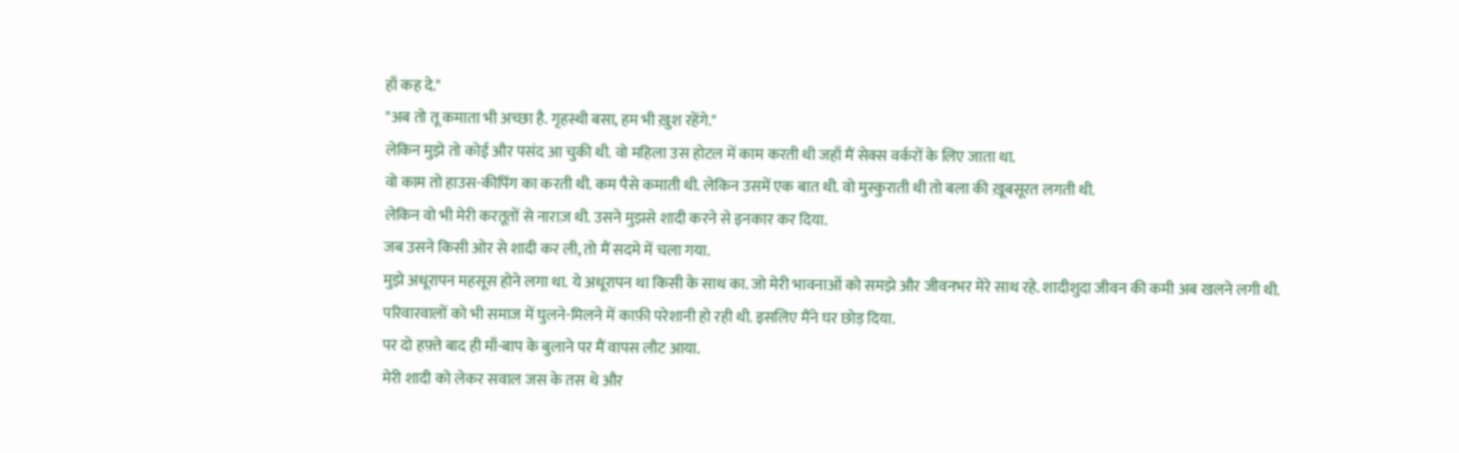हाँ कह दे."
"अब तो तू कमाता भी अच्छा है. गृहस्थी बसा, हम भी ख़ुश रहेंगे."
लेकिन मुझे तो कोई और पसंद आ चुकी थी. वो महिला उस होटल में काम करती थी जहाँ मैं सेक्स वर्करों के लिए जाता था.
वो काम तो हाउस-कीपिंग का करती थी. कम पैसे कमाती थी. लेकिन उसमें एक बात थी. वो मुस्कुराती थी तो बला की ख़ूबसूरत लगती थी.
लेकिन वो भी मेरी करतूतों से नाराज़ थी. उसने मुझसे शादी करने से इनकार कर दिया.
जब उसने किसी ओर से शादी कर ली, तो मैं सदमे में चला गया.
मुझे अधूरापन महसूस होने लगा था. ये अधूरापन था किसी के साथ का. जो मेरी भावनाओं को समझे और जीवनभर मेरे साथ रहे. शादीशुदा जीवन की कमी अब खलने लगी थी.
परिवारवालों को भी समाज में घुलने-मिलने में काफ़ी परेशानी हो रही थी. इसलिए मैंने घर छोड़ दिया.
पर दो हफ़्ते बाद ही माँ-बाप के बुलाने पर मैं वापस लौट आया.
मेरी शादी को लेकर सवाल जस के तस थे और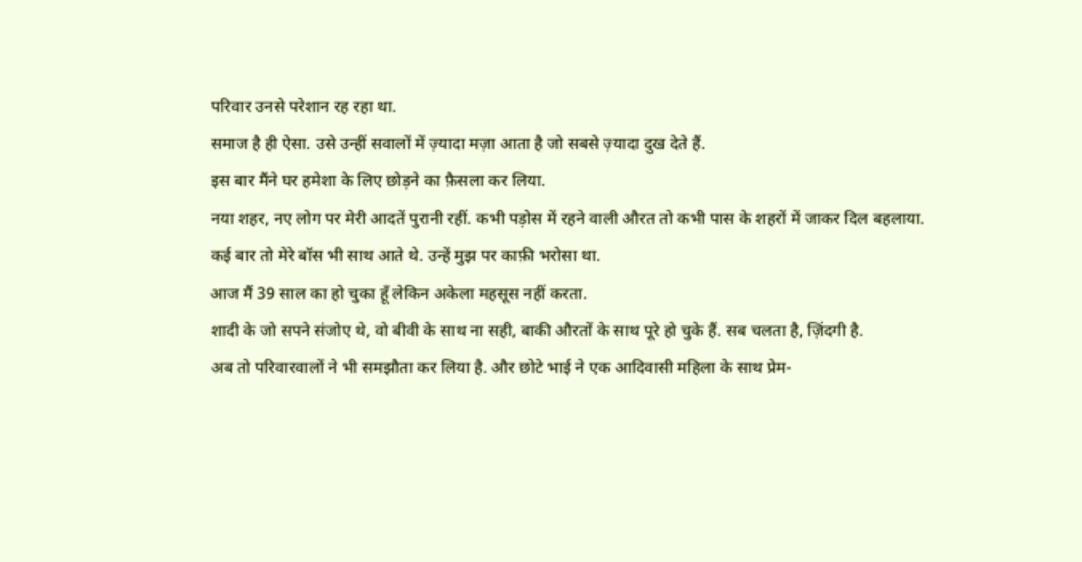परिवार उनसे परेशान रह रहा था.
समाज है ही ऐसा. उसे उन्हीं सवालों में ज़्यादा मज़ा आता है जो सबसे ज़्यादा दुख देते हैं.
इस बार मैंने घर हमेशा के लिए छोड़ने का फ़ैसला कर लिया.
नया शहर, नए लोग पर मेरी आदतें पुरानी रहीं. कभी पड़ोस में रहने वाली औरत तो कभी पास के शहरों में जाकर दिल बहलाया.
कई बार तो मेरे बॉस भी साथ आते थे. उन्हें मुझ पर काफ़ी भरोसा था.
आज मैं 39 साल का हो चुका हूँ लेकिन अकेला महसूस नहीं करता.
शादी के जो सपने संजोए थे, वो बीवी के साथ ना सही, बाकी औरतों के साथ पूरे हो चुके हैं. सब चलता है, ज़िंदगी है.
अब तो परिवारवालों ने भी समझौता कर लिया है. और छोटे भाई ने एक आदिवासी महिला के साथ प्रेम-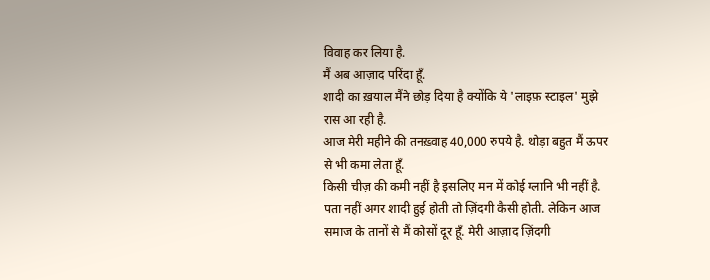विवाह कर लिया है.
मैं अब आज़ाद परिंदा हूँ.
शादी का ख़याल मैंने छोड़ दिया है क्योंकि ये 'लाइफ़ स्टाइल' मुझे रास आ रही है.
आज मेरी महीने की तनख़्वाह 40,000 रुपये है. थोड़ा बहुत मैं ऊपर से भी कमा लेता हूँ.
किसी चीज़ की कमी नहीं है इसलिए मन में कोई ग्लानि भी नहीं है.
पता नहीं अगर शादी हुई होती तो ज़िंदगी कैसी होती. लेकिन आज समाज के तानों से मैं कोसों दूर हूँ. मेरी आज़ाद ज़िंदगी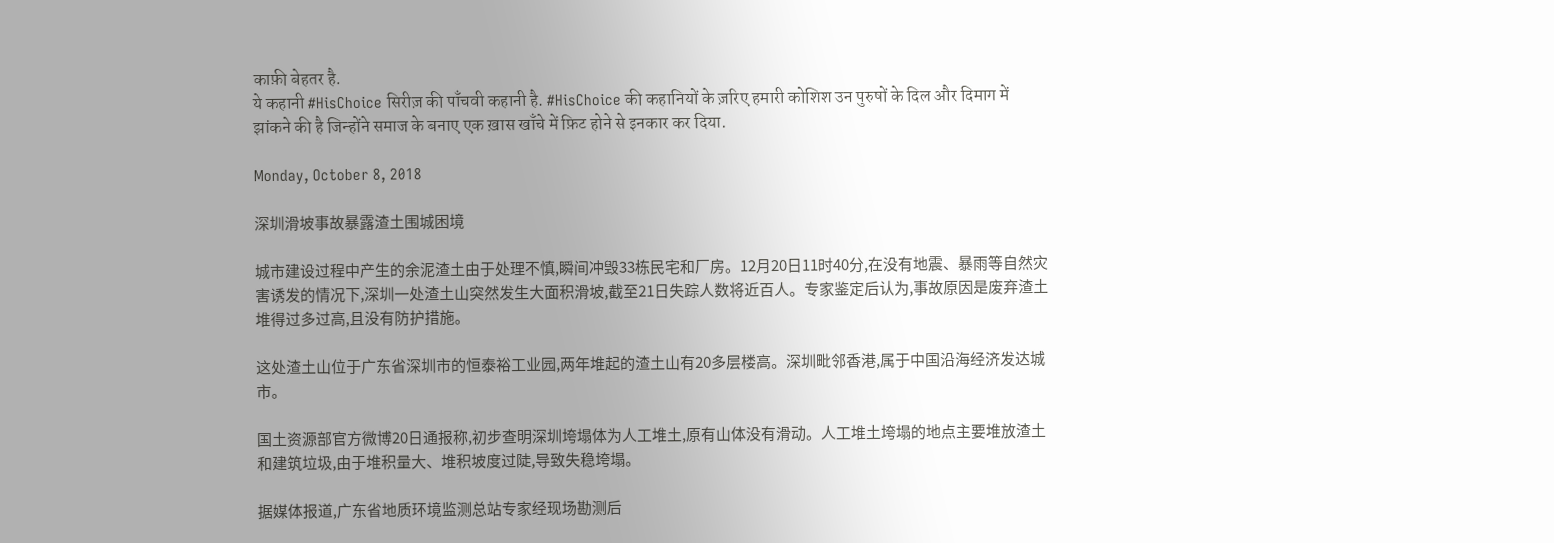काफ़ी बेहतर है.
ये कहानी #HisChoice सिरीज़ की पाँचवी कहानी है. #HisChoice की कहानियों के ज़रिए हमारी कोशिश उन पुरुषों के दिल और दिमाग में झांकने की है जिन्होंने समाज के बनाए एक ख़ास खाँचे में फ़िट होने से इनकार कर दिया.

Monday, October 8, 2018

深圳滑坡事故暴露渣土围城困境

城市建设过程中产生的余泥渣土由于处理不慎,瞬间冲毁33栋民宅和厂房。12月20日11时40分,在没有地震、暴雨等自然灾害诱发的情况下,深圳一处渣土山突然发生大面积滑坡,截至21日失踪人数将近百人。专家鉴定后认为,事故原因是废弃渣土堆得过多过高,且没有防护措施。

这处渣土山位于广东省深圳市的恒泰裕工业园,两年堆起的渣土山有20多层楼高。深圳毗邻香港,属于中国沿海经济发达城市。

国土资源部官方微博20日通报称,初步查明深圳垮塌体为人工堆土,原有山体没有滑动。人工堆土垮塌的地点主要堆放渣土和建筑垃圾,由于堆积量大、堆积坡度过陡,导致失稳垮塌。

据媒体报道,广东省地质环境监测总站专家经现场勘测后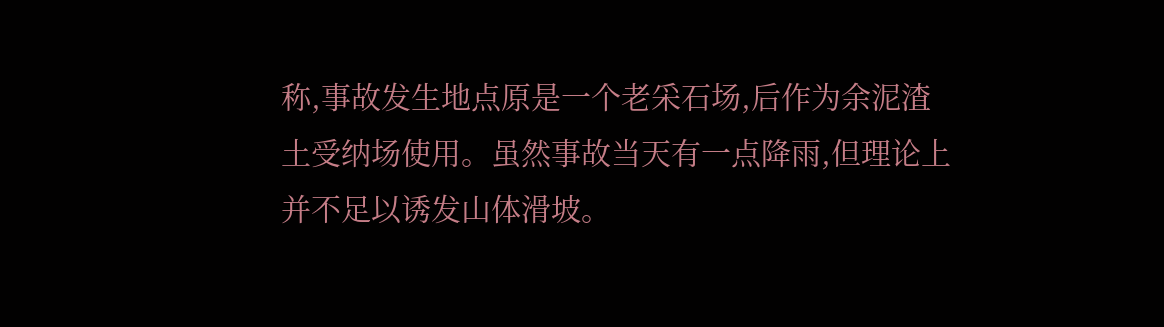称,事故发生地点原是一个老采石场,后作为余泥渣土受纳场使用。虽然事故当天有一点降雨,但理论上并不足以诱发山体滑坡。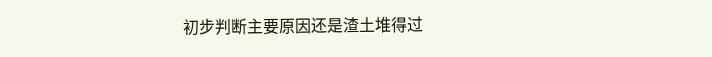初步判断主要原因还是渣土堆得过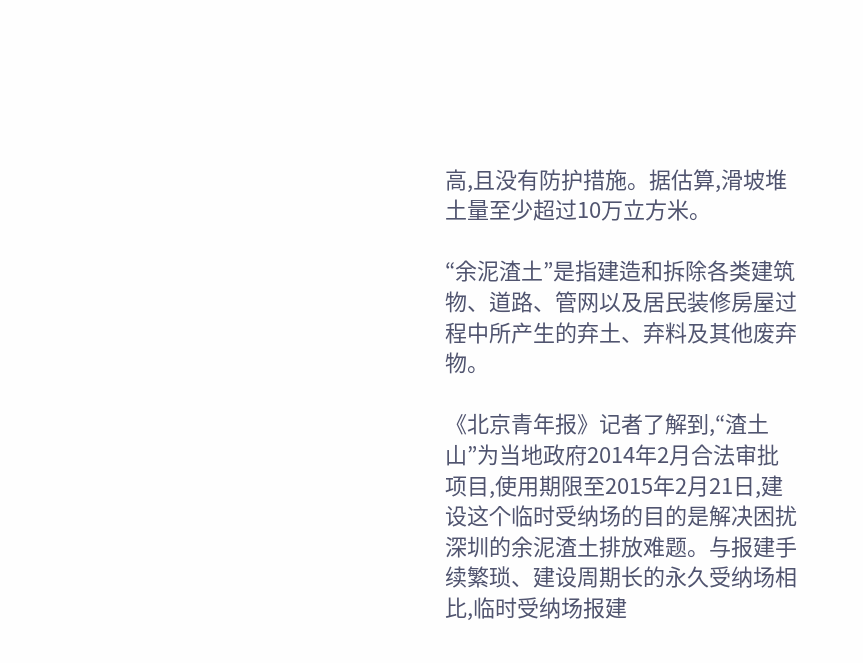高,且没有防护措施。据估算,滑坡堆土量至少超过10万立方米。

“余泥渣土”是指建造和拆除各类建筑物、道路、管网以及居民装修房屋过程中所产生的弃土、弃料及其他废弃物。

《北京青年报》记者了解到,“渣土山”为当地政府2014年2月合法审批项目,使用期限至2015年2月21日,建设这个临时受纳场的目的是解决困扰深圳的余泥渣土排放难题。与报建手续繁琐、建设周期长的永久受纳场相比,临时受纳场报建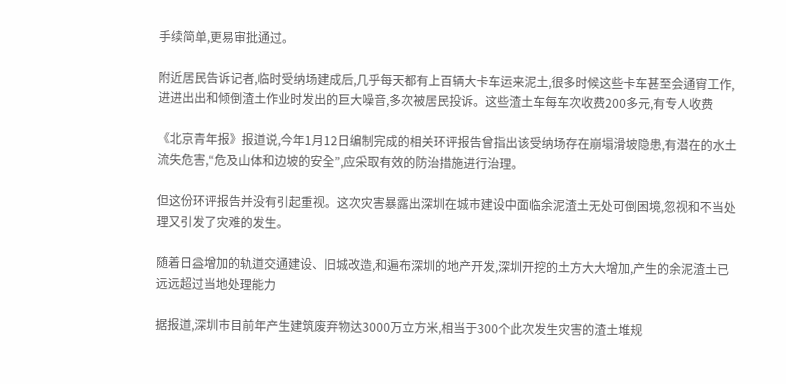手续简单,更易审批通过。

附近居民告诉记者,临时受纳场建成后,几乎每天都有上百辆大卡车运来泥土,很多时候这些卡车甚至会通宵工作,进进出出和倾倒渣土作业时发出的巨大噪音,多次被居民投诉。这些渣土车每车次收费200多元,有专人收费

《北京青年报》报道说,今年1月12日编制完成的相关环评报告曾指出该受纳场存在崩塌滑坡隐患,有潜在的水土流失危害,“危及山体和边坡的安全”,应采取有效的防治措施进行治理。

但这份环评报告并没有引起重视。这次灾害暴露出深圳在城市建设中面临余泥渣土无处可倒困境,忽视和不当处理又引发了灾难的发生。

随着日益增加的轨道交通建设、旧城改造,和遍布深圳的地产开发,深圳开挖的土方大大增加,产生的余泥渣土已远远超过当地处理能力

据报道,深圳市目前年产生建筑废弃物达3000万立方米,相当于300个此次发生灾害的渣土堆规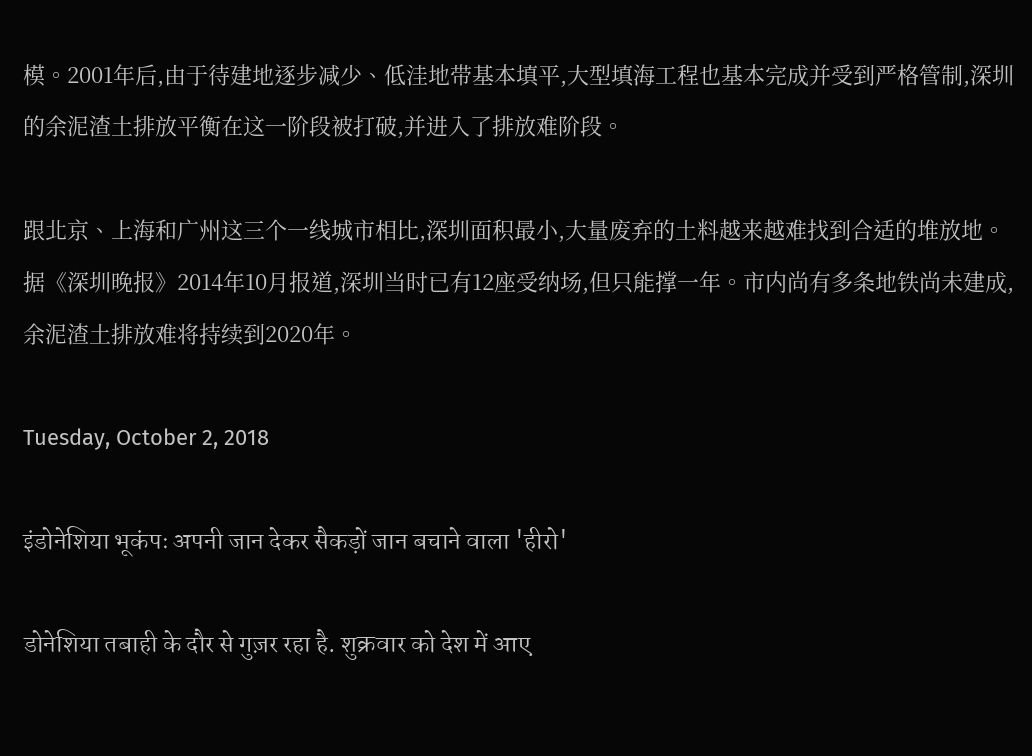模。2001年后,由于待建地逐步减少、低洼地带基本填平,大型填海工程也基本完成并受到严格管制,深圳的余泥渣土排放平衡在这一阶段被打破,并进入了排放难阶段。

跟北京、上海和广州这三个一线城市相比,深圳面积最小,大量废弃的土料越来越难找到合适的堆放地。据《深圳晚报》2014年10月报道,深圳当时已有12座受纳场,但只能撑一年。市内尚有多条地铁尚未建成,余泥渣土排放难将持续到2020年。

Tuesday, October 2, 2018

इंडोनेशिया भूकंपः अपनी जान देकर सैकड़ों जान बचाने वाला 'हीरो'

डोनेशिया तबाही के दौर से गुज़र रहा है. शुक्रवार को देश में आए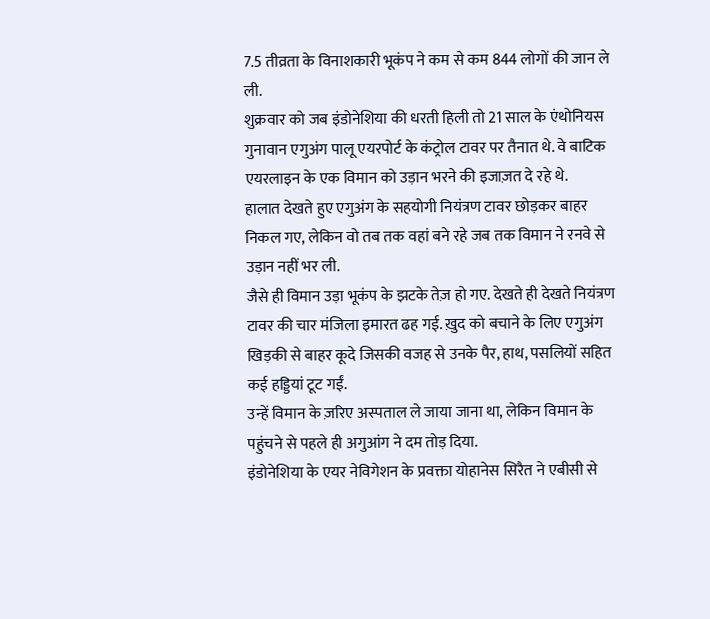7.5 तीव्रता के विनाशकारी भूकंप ने कम से कम 844 लोगों की जान ले ली.
शुक्रवार को जब इंडोनेशिया की धरती हिली तो 21 साल के एंथोनियस गुनावान एगुअंग पालू एयरपोर्ट के कंट्रोल टावर पर तैनात थे. वे बाटिक एयरलाइन के एक विमान को उड़ान भरने की इजाज़त दे रहे थे.
हालात देखते हुए एगुअंग के सहयोगी नियंत्रण टावर छोड़कर बाहर निकल गए, लेकिन वो तब तक वहां बने रहे जब तक विमान ने रनवे से उड़ान नहीं भर ली.
जैसे ही विमान उड़ा भूकंप के झटके तेज़ हो गए. देखते ही देखते नियंत्रण टावर की चार मंजिला इमारत ढह गई. ख़ुद को बचाने के लिए एगुअंग खिड़की से बाहर कूदे जिसकी वजह से उनके पैर, हाथ, पसलियों सहित कई हड्डियां टूट गईं.
उन्हें विमान के ज़रिए अस्पताल ले जाया जाना था, लेकिन विमान के पहुंचने से पहले ही अगुआंग ने दम तोड़ दिया.
इंडोनेशिया के एयर नेविगेशन के प्रवक्ता योहानेस सिरैत ने एबीसी से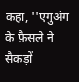कहा, ''एगुअंग के फ़ैसले ने सैकड़ों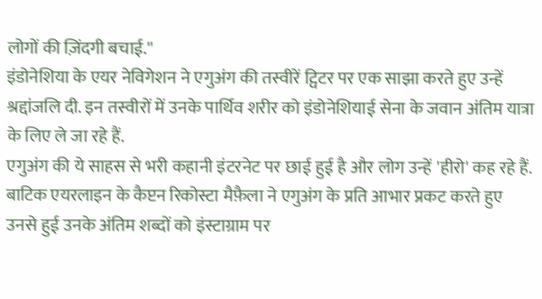लोगों की ज़िंदगी बचाई.''
इंडोनेशिया के एयर नेविगेशन ने एगुअंग की तस्वीरें ट्विटर पर एक साझा करते हुए उन्हें श्रद्दांजलि दी. इन तस्वीरों में उनके पार्थिव शरीर को इंडोनेशियाई सेना के जवान अंतिम यात्रा के लिए ले जा रहे हैं.
एगुअंग की ये साहस से भरी कहानी इंटरनेट पर छाई हुई है और लोग उन्हें 'हीरो' कह रहे हैं.
बाटिक एयरलाइन के कैप्टन रिकोस्टा मैफ़ैला ने एगुअंग के प्रति आभार प्रकट करते हुए उनसे हुई उनके अंतिम शब्दों को इंस्टाग्राम पर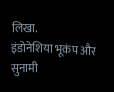लिखा.
इंडोनेशिया भूकंप और सुनामी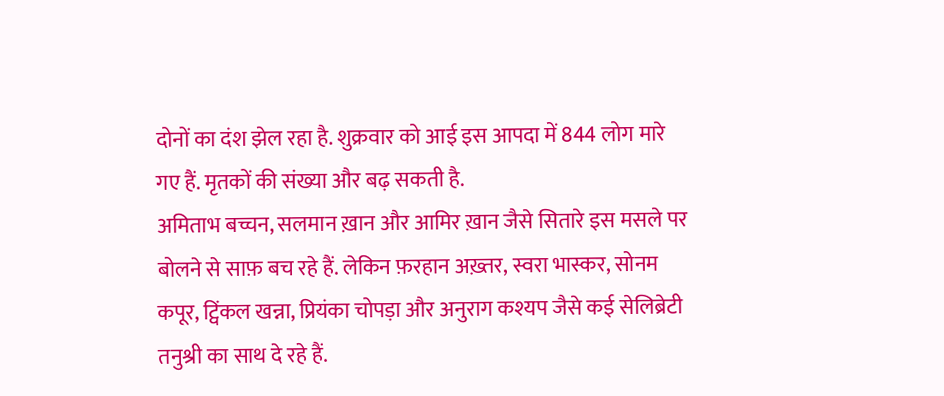दोनों का दंश झेल रहा है. शुक्रवार को आई इस आपदा में 844 लोग मारे गए हैं. मृतकों की संख्या और बढ़ सकती है.
अमिताभ बच्चन, सलमान ख़ान और आमिर ख़ान जैसे सितारे इस मसले पर बोलने से साफ़ बच रहे हैं. लेकिन फ़रहान अख़्तर, स्वरा भास्कर, सोनम कपूर, ट्विंकल खन्ना, प्रियंका चोपड़ा और अनुराग कश्यप जैसे कई सेलिब्रेटी तनुश्री का साथ दे रहे हैं.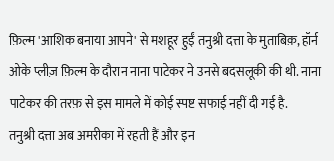फ़िल्म 'आशिक बनाया आपने' से मशहूर हुईं तनुश्री दत्ता के मुताबिक़, हॉर्न ओके प्लीज़ फ़िल्म के दौरान नाना पाटेकर ने उनसे बदसलूकी की थी. नाना पाटेकर की तरफ़ से इस मामले में कोई स्पष्ट सफाई नहीं दी गई है.
तनुश्री दत्ता अब अमरीका में रहती हैं और इन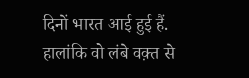दिनों भारत आई हुई हैं. हालांकि वो लंबे वक़्त से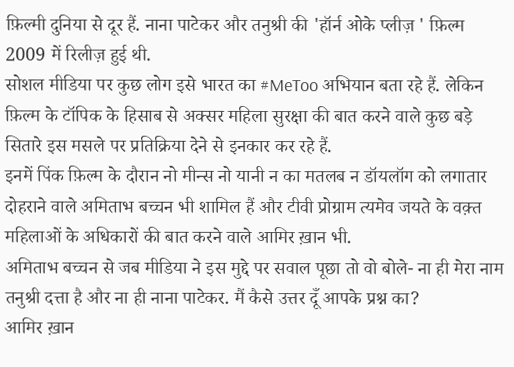फ़िल्मी दुनिया से दूर हैं. नाना पाटेकर और तनुश्री की 'हॉर्न ओके प्लीज़ ' फ़िल्म 2009 में रिलीज़ हुई थी.
सोशल मीडिया पर कुछ लोग इसे भारत का #MeToo अभियान बता रहे हैं. लेकिन फ़िल्म के टॉपिक के हिसाब से अक्सर महिला सुरक्षा की बात करने वाले कुछ बड़े सितारे इस मसले पर प्रतिक्रिया देने से इनकार कर रहे हैं.
इनमें पिंक फ़िल्म के दौरान नो मीन्स नो यानी न का मतलब न डॉयलॉग को लगातार दोहराने वाले अमिताभ बच्चन भी शामिल हैं और टीवी प्रोग्राम त्यमेव जयते के वक़्त महिलाओं के अधिकारों की बात करने वाले आमिर ख़ान भी.
अमिताभ बच्चन से जब मीडिया ने इस मुद्दे पर सवाल पूछा तो वो बोले- ना ही मेरा नाम तनुश्री दत्ता है और ना ही नाना पाटेकर. मैं कैसे उत्तर दूँ आपके प्रश्न का?
आमिर ख़ान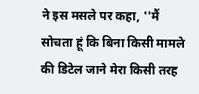ने इस मसले पर कहा, ''मैं सोचता हूं कि बिना किसी मामले की डिटेल जाने मेरा किसी तरह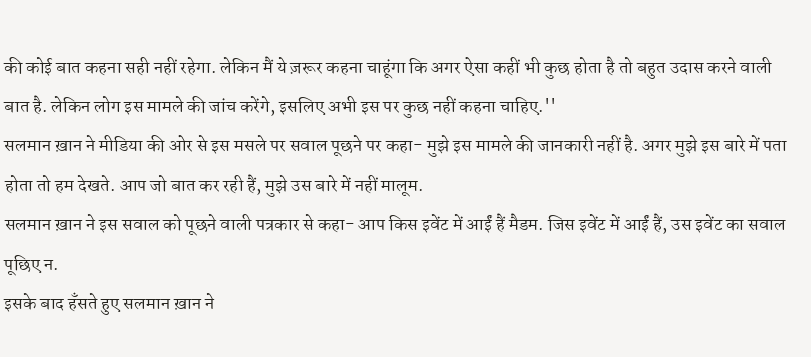की कोई बात कहना सही नहीं रहेगा. लेकिन मैं ये ज़रूर कहना चाहूंगा कि अगर ऐसा कहीं भी कुछ होता है तो बहुत उदास करने वाली बात है. लेकिन लोग इस मामले की जांच करेंगे, इसलिए अभी इस पर कुछ नहीं कहना चाहिए.''
सलमान ख़ान ने मीडिया की ओर से इस मसले पर सवाल पूछने पर कहा- मुझे इस मामले की जानकारी नहीं है. अगर मुझे इस बारे में पता होता तो हम देखते. आप जो बात कर रही हैं, मुझे उस बारे में नहीं मालूम.
सलमान ख़ान ने इस सवाल को पूछने वाली पत्रकार से कहा- आप किस इवेंट में आईं हैं मैडम. जिस इवेंट में आईं हैं, उस इवेंट का सवाल पूछिए न.
इसके बाद हँसते हुए सलमान ख़ान ने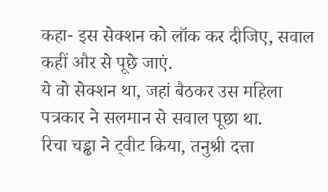कहा- इस सेक्शन को लॉक कर दीजिए, सवाल कहीं और से पूछे जाएं.
ये वो सेक्शन था, जहां बैठकर उस महिला पत्रकार ने सलमान से सवाल पूछा था.
रिचा चड्ढा ने ट्वीट किया, तनुश्री दत्ता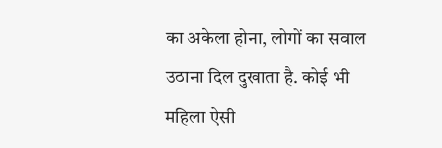का अकेला होना, लोगों का सवाल उठाना दिल दुखाता है. कोई भी महिला ऐसी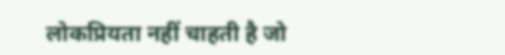लोकप्रियता नहीं चाहती है जो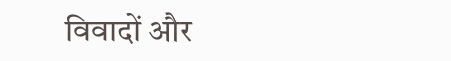विवादों और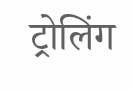ट्रोलिंग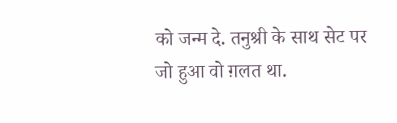को जन्म दे. तनुश्री के साथ सेट पर जो हुआ वो ग़लत था.